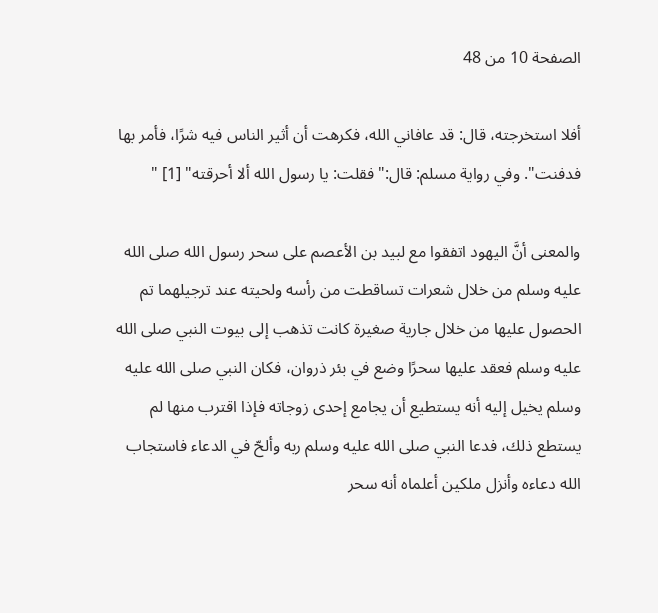الصفحة 10 من 48

أفلا استخرجته، قال: قد عافاني الله، فكرهت أن أثير الناس فيه شرًا، فأمر بها فدفنت". وفي رواية مسلم: قال:"فقلت: يا رسول الله ألا أحرقته" [1] "

والمعنى أنَّ اليهود اتفقوا مع لبيد بن الأعصم على سحر رسول الله صلى الله عليه وسلم من خلال شعرات تساقطت من رأسه ولحيته عند ترجيلهما تم الحصول عليها من خلال جارية صغيرة كانت تذهب إلى بيوت النبي صلى الله عليه وسلم فعقد عليها سحرًا وضع في بئر ذروان، فكان النبي صلى الله عليه وسلم يخيل إليه أنه يستطيع أن يجامع إحدى زوجاته فإذا اقترب منها لم يستطع ذلك، فدعا النبي صلى الله عليه وسلم ربه وألحّ في الدعاء فاستجاب الله دعاءه وأنزل ملكين أعلماه أنه سحر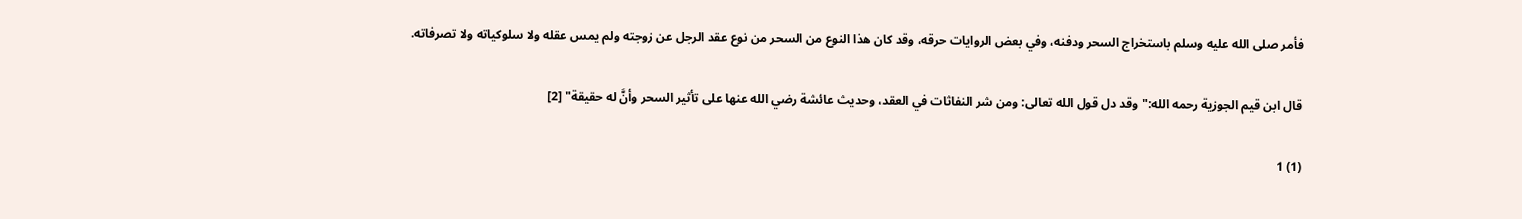فأمر صلى الله عليه وسلم باستخراج السحر ودفنه، وفي بعض الروايات حرقه، وقد كان هذا النوع من السحر من نوع عقد الرجل عن زوجته ولم يمس عقله ولا سلوكياته ولا تصرفاته.

قال ابن قيم الجوزية رحمه الله:"وقد دل قول الله تعالى: ومن شر النفاثات في العقد، وحديث عائشة رضي الله عنها على تأثير السحر وأنَّ له حقيقة" [2]

(1) 1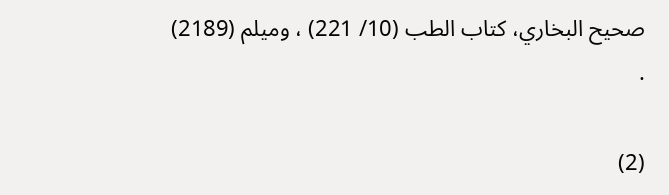صحيح البخاري، كتاب الطب (10/ 221) ، وميلم (2189) .

(2)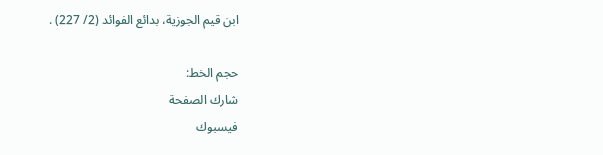ابن قيم الجوزية، بدائع الفوائد (2/ 227) .

حجم الخط:
شارك الصفحة
فيسبوك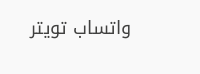واتساب تويتر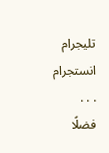تليجرام انستجرام
. . .
فضلًا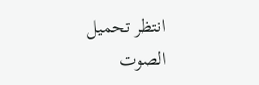انتظر تحميل الصوت